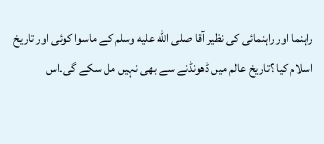راہنما اور راہنمائی کی نظیر آقا صلى الله عليه وسلم کے ماسوا کوئی اور تاریخ اسلام کیا ؟تاریخ عالم میں ڈھونڈنے سے بھی نہیں مل سکے گی۔اس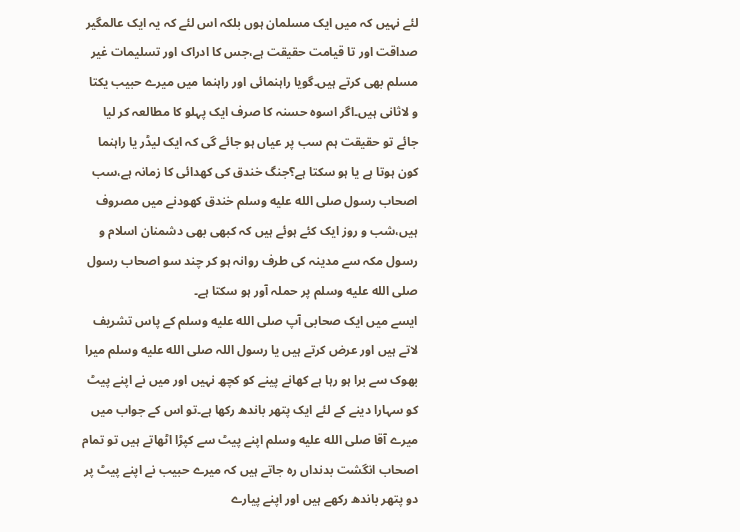لئے نہیں کہ میں ایک مسلمان ہوں بلکہ اس لئے کہ یہ ایک عالمگیر صداقت اور تا قیامت حقیقت ہے،جس کا ادراک اور تسلیمات غیر مسلم بھی کرتے ہیں۔گویا راہنمائی اور راہنما میں میرے حبیب یکتا و لاثانی ہیں۔اگر اسوہ حسنہ کا صرف ایک پہلو کا مطالعہ کر لیا جائے تو حقیقت ہم سب پر عیاں ہو جائے گی کہ ایک لیڈر یا راہنما کون ہوتا ہے یا ہو سکتا ہے؟جنگ خندق کی کھدائی کا زمانہ ہے،سب اصحاب رسول صلى الله عليه وسلم خندق کھودنے میں مصروف ہیں،شب و روز ایک کئے ہوئے ہیں کہ کبھی بھی دشمنان اسلام و رسول مکہ سے مدینہ کی طرف روانہ ہو کر چند سو اصحاب رسول صلى الله عليه وسلم پر حملہ آور ہو سکتا ہے۔
ایسے میں ایک صحابی آپ صلى الله عليه وسلم کے پاس تشریف لاتے ہیں اور عرض کرتے ہیں یا رسول اللہ صلى الله عليه وسلم میرا بھوک سے برا ہو رہا ہے کھانے پینے کو کچھ نہیں اور میں نے اپنے پیٹ کو سہارا دینے کے لئے ایک پتھر باندھ رکھا ہے۔تو اس کے جواب میں میرے آقا صلى الله عليه وسلم اپنے پیٹ سے کپڑا اٹھاتے ہیں تو تمام اصحاب انگشت بدنداں رہ جاتے ہیں کہ میرے حبیب نے اپنے پیٹ پر دو پتھر باندھ رکھے ہیں اور اپنے پیارے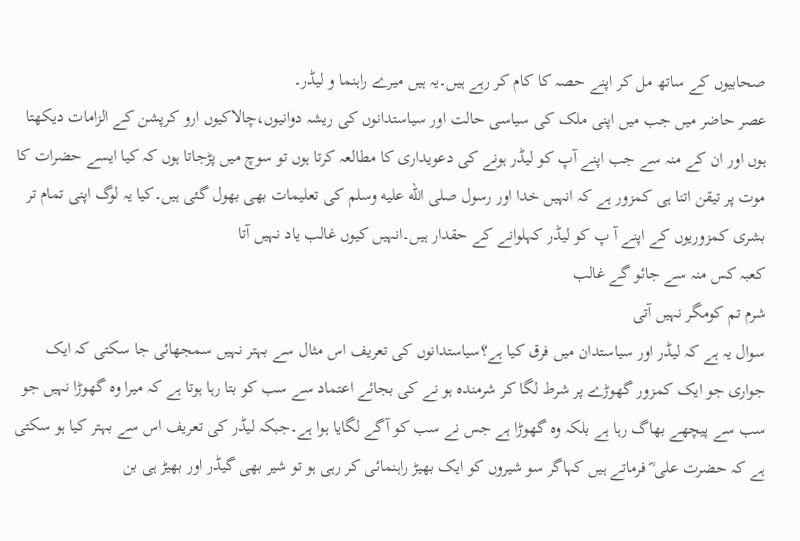صحابیوں کے ساتھ مل کر اپنے حصہ کا کام کر رہے ہیں۔یہ ہیں میرے راہنما و لیڈر۔
عصر حاضر میں جب میں اپنی ملک کی سیاسی حالت اور سیاستدانوں کی ریشہ دوانیوں،چالاکیوں ارو کرپشن کے الزامات دیکھتا ہوں اور ان کے منہ سے جب اپنے آپ کو لیڈر ہونے کی دعویداری کا مطالعہ کرتا ہوں تو سوچ میں پڑجاتا ہوں کہ کیا ایسے حضرات کا موت پر تیقن اتنا ہی کمزور ہے کہ انہیں خدا اور رسول صلى الله عليه وسلم کی تعلیمات بھی بھول گئی ہیں۔کیا یہ لوگ اپنی تمام تر بشری کمزوریوں کے اپنے آ پ کو لیڈر کہلوانے کے حقدار ہیں۔انہیں کیوں غالب یاد نہیں آتا
کعبہ کس منہ سے جائو گے غالب
شرم تم کومگر نہیں آتی
سوال یہ ہے کہ لیڈر اور سیاستدان میں فرق کیا ہے؟سیاستدانوں کی تعریف اس مثال سے بہتر نہیں سمجھائی جا سکتی کہ ایک جواری جو ایک کمزور گھوڑے پر شرط لگا کر شرمندہ ہو نے کی بجائے اعتماد سے سب کو بتا رہا ہوتا ہے کہ میرا وہ گھوڑا نہیں جو سب سے پیچھے بھاگ رہا ہے بلکہ وہ گھوڑا ہے جس نے سب کو آگے لگایا ہوا ہے۔جبکہ لیڈر کی تعریف اس سے بہتر کیا ہو سکتی ہے کہ حضرت علی ؓ فرماتے ہیں کہاگر سو شیروں کو ایک بھیڑ راہنمائی کر رہی ہو تو شیر بھی گیڈر اور بھیڑ ہی بن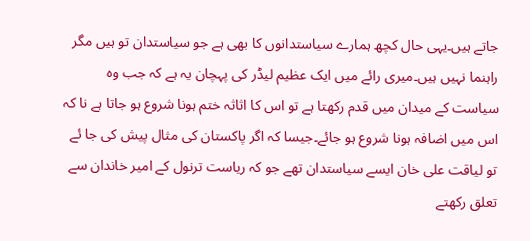جاتے ہیں۔یہی حال کچھ ہمارے سیاستدانوں کا بھی ہے جو سیاستدان تو ہیں مگر راہنما نہیں ہیں۔میری رائے میں ایک عظیم لیڈر کی پہچان یہ ہے کہ جب وہ سیاست کے میدان میں قدم رکھتا ہے تو اس کا اثاثہ ختم ہونا شروع ہو جاتا ہے نا کہ اس میں اضافہ ہونا شروع ہو جائے۔جیسا کہ اگر پاکستان کی مثال پیش کی جا ئے تو لیاقت علی خان ایسے سیاستدان تھے جو کہ ریاست ترنول کے امیر خاندان سے تعلق رکھتے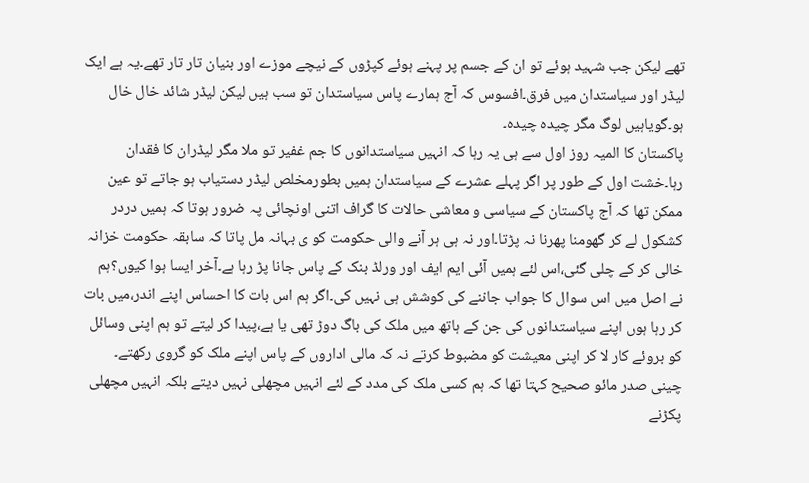تھے لیکن جب شہید ہوئے تو ان کے جسم پر پہنے ہوئے کپڑوں کے نیچے موزے اور بنیان تار تار تھے۔یہ ہے ایک لیڈر اور سیاستدان میں فرق۔افسوس کہ آج ہمارے پاس سیاستدان تو سب ہیں لیکن لیڈر شائد خال خال ہو۔گویاہیں لوگ مگر چیدہ چیدہ۔
پاکستان کا المیہ روز اول سے ہی یہ رہا کہ انہیں سیاستدانوں کا جم غفیر تو ملا مگر لیڈران کا فقدان رہا۔خشت اول کے طور پر اگر پہلے عشرے کے سیاستدان ہمیں بطورمخلص لیڈر دستیاب ہو جاتے تو عین ممکن تھا کہ آج پاکستان کے سیاسی و معاشی حالات کا گراف اتنی اونچائی پہ ضرور ہوتا کہ ہمیں دردر کشکول لے کر گھومنا پھرنا نہ پڑتا۔اور نہ ہی ہر آنے والی حکومت کو ی بہانہ مل پاتا کہ سابقہ حکومت خزانہ خالی کر کے چلی گئی،اس لئے ہمیں آئی ایم ایف اور ورلڈ بنک کے پاس جانا پڑ رہا ہے۔آخر ایسا ہوا کیوں؟ہم نے اصل میں اس سوال کا جواب جاننے کی کوشش ہی نہیں کی۔اگر ہم اس بات کا احساس اپنے اندر،میں بات کر رہا ہوں اپنے سیاستدانوں کی جن کے ہاتھ میں ملک کی باگ دوڑ تھی یا ہے،پیدا کر لیتے تو ہم اپنی وسائل کو بروئے کار لا کر اپنی معیشت کو مضبوط کرتے نہ کہ مالی اداروں کے پاس اپنے ملک کو گروی رکھتے۔
چینی صدر مائو صحیح کہتا تھا کہ ہم کسی ملک کی مدد کے لئے انہیں مچھلی نہیں دیتے بلکہ انہیں مچھلی پکڑنے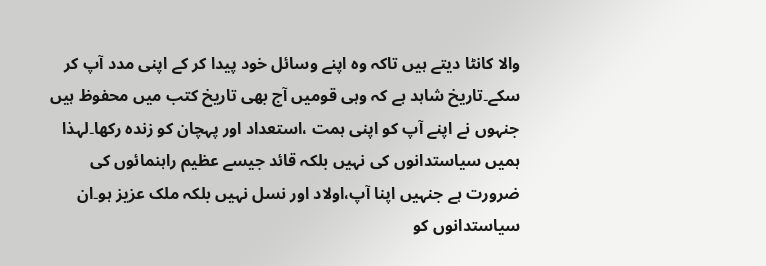والا کانٹا دیتے ہیں تاکہ وہ اپنے وسائل خود پیدا کر کے اپنی مدد آپ کر سکے۔تاریخ شاہد ہے کہ وہی قومیں آج بھی تاریخ کتب میں محفوظ ہیں جنہوں نے اپنے آپ کو اپنی ہمت ،استعداد اور پہچان کو زندہ رکھا۔لہذا ہمیں سیاستدانوں کی نہیں بلکہ قائد جیسے عظیم راہنمائوں کی ضرورت ہے جنہیں اپنا آپ،اولاد اور نسل نہیں بلکہ ملک عزیز ہو۔ان سیاستدانوں کو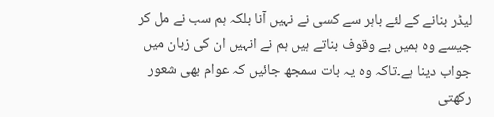لیڈر بنانے کے لئے باہر سے کسی نے نہیں آنا بلکہ ہم سب نے مل کر جیسے وہ ہمیں بے وقوف بناتے ہیں ہم نے انہیں ان کی زبان میں جواب دینا ہے۔تاکہ وہ یہ بات سمجھ جائیں کہ عوام بھی شعور رکھتی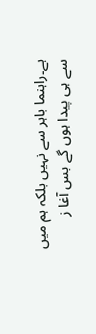ہے۔راہنما باہر سے نہیں بلکہ ہم میں سے ہی پیدا ہوں گے بس آغا ز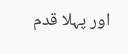اور پہلا قدم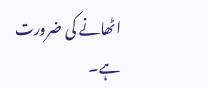اٹھانے کی ضرورت ہے۔